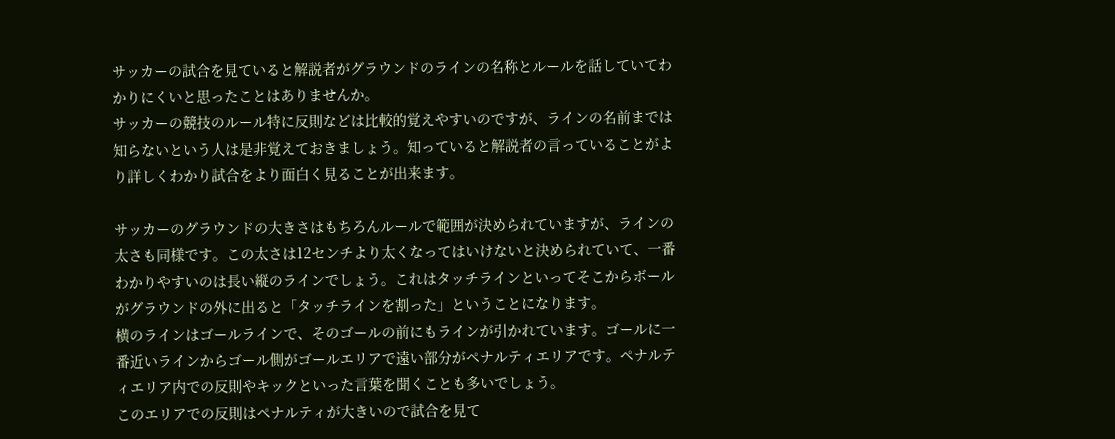サッカーの試合を見ていると解説者がグラウンドのラインの名称とルールを話していてわかりにくいと思ったことはありませんか。
サッカーの競技のルール特に反則などは比較的覚えやすいのですが、ラインの名前までは知らないという人は是非覚えておきましょう。知っていると解説者の言っていることがより詳しくわかり試合をより面白く見ることが出来ます。

サッカーのグラウンドの大きさはもちろんルールで範囲が決められていますが、ラインの太さも同様です。この太さは12センチより太くなってはいけないと決められていて、一番わかりやすいのは長い縦のラインでしょう。これはタッチラインといってそこからボールがグラウンドの外に出ると「タッチラインを割った」ということになります。
横のラインはゴールラインで、そのゴールの前にもラインが引かれています。ゴールに一番近いラインからゴール側がゴールエリアで遠い部分がペナルティエリアです。ペナルティエリア内での反則やキックといった言葉を聞くことも多いでしょう。
このエリアでの反則はペナルティが大きいので試合を見て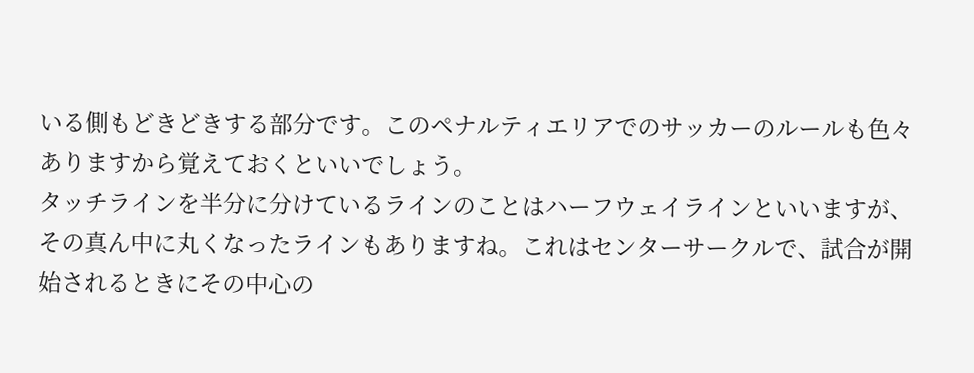いる側もどきどきする部分です。このペナルティエリアでのサッカーのルールも色々ありますから覚えておくといいでしょう。
タッチラインを半分に分けているラインのことはハーフウェイラインといいますが、その真ん中に丸くなったラインもありますね。これはセンターサークルで、試合が開始されるときにその中心の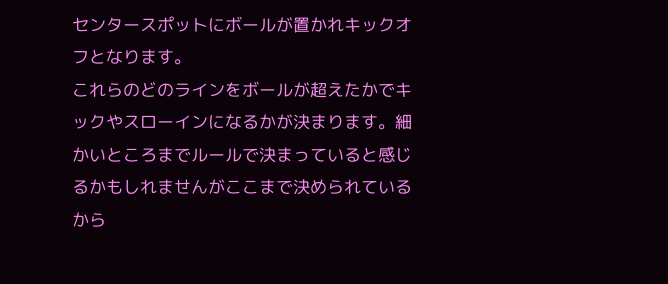センタースポットにボールが置かれキックオフとなります。
これらのどのラインをボールが超えたかでキックやスローインになるかが決まります。細かいところまでルールで決まっていると感じるかもしれませんがここまで決められているから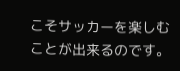こそサッカーを楽しむことが出来るのです。